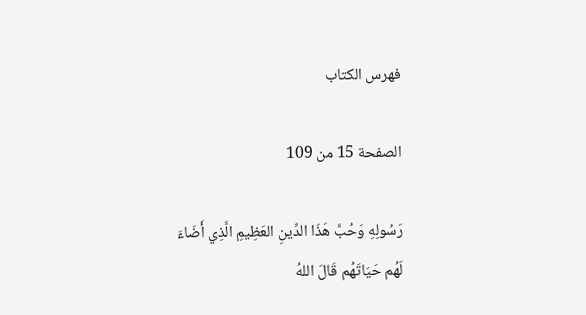فهرس الكتاب

الصفحة 15 من 109

رَسُولِهِ وَحُبَّ هَذَا الدِّينِ العَظِيمِ الَّذِي أَضَاءَ لَهُم حَيَاتَهُم قَالَ اللهُ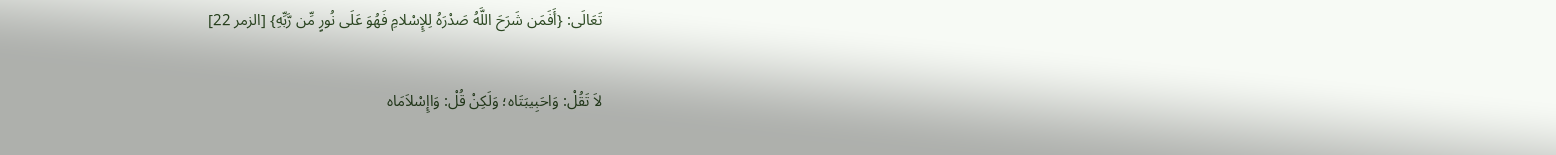تَعَالَى: {أَفَمَن شَرَحَ اللَّهُ صَدْرَهُ لِلإِسْلامِ فَهُوَ عَلَى نُورٍ مِّن رَّبِّهِ} [الزمر 22]

لاَ تَقُلْ: وَاحَبِيبَتَاه؛ وَلَكِنْ قُلْ: وَاإِسْلاَمَاه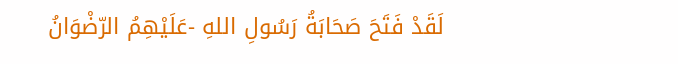لَقَدْ فَتَحَ صَحَابَةُ رَسُولِ اللهِ -عَلَيْهِمُ الرّضْوَانُ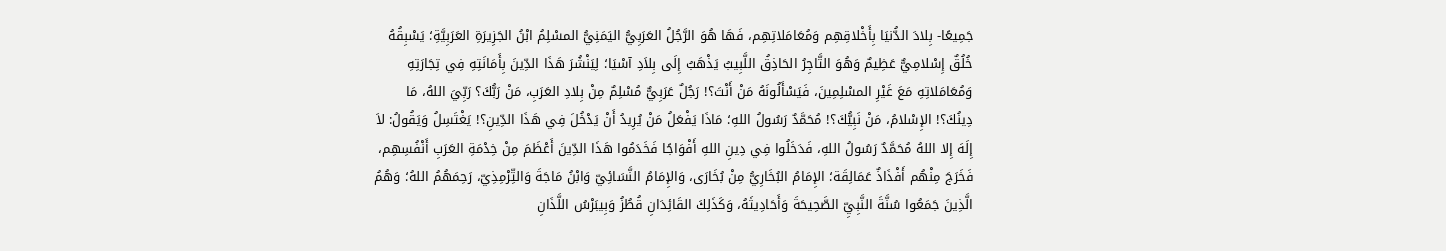جَمِيعًا- بِلادَ الدُّنيَا بِأَخْلاقِهِم وَمُعَامَلاتِهِم، فَهَا هُوَ الرَّجُلُ العَرَبِيُّ اليَمَنِيُّ المسْلِمُ ابْنُ الجَزِيرَةِ العَرَبِيَّةِ؛ يَسْبِقُهُ خُلُقٌ إِسْلامِيٌّ عَظِيمٌ وَهُوَ التَّاجِرُ الحَاذِقُ اللَّبِيبُ يَذْهَبُ إِلَى بِلاَدِ آسْيَا؛ لِيَنْشُرَ هَذَا الدِّينَ بِأَمَانَتِهِ فِي تِجَارَتِهِ وَمُعَامَلاتِهِ مَعَ غَيْرِ المسْلِمِينَ، فَيَسْأَلُونَهُ مَنْ أَنْتَ؟! رَجُلٌ عَرَبِيٌّ مُسْلِمٌ مِنْ بِلادِ العَرَبِ، مَنْ رَبُّكَ؟ رَبِّيَ اللهُ، مَا دِينُكَ؟! الإِسْلامُ، مَنْ نَبِيُّكَ؟! مُحَمَّدٌ رَسُولُ اللهِ؛ مَاذَا يَفْعَلُ مَنْ يُرِيدُ أَنْ يَدْخُلَ فِي هَذَا الدِّينِ؟! يَغْتَسِلُ وَيَقُولُ: لاَ إِلَهَ إِلا اللهُ مُحَمَّدٌ رَسُولُ اللهِ، فَدَخَلُوا فِي دِينِ اللهِ أَفْوَاجًا فَخَدَمُوا هَذَا الدِّينَ أَعْظَمَ مِنْ خِدْمَةِ العَرَبِ أَنْفُسِهِم، فَخَرَجَ مِنْهُم أَفْذَاذٌ عَمَالِقَة؛ الإِمَامُ البُخَارِيُّ مِنْ بُخَارَى، وَالإِمَامُ النَّسَائِيّ وَابْنُ مَاجَةَ وَالتِّرْمِذِيّ، رَحِمَهُمُ اللهُ؛ وَهُمُ الَّذِينَ جَمَعُوا سُنَّةَ النَّبِيِّ الصَّحِيحَةَ وَأَحَادِيثَهُ، وَكَذَلِكَ القَائِدَانِ قُطُزُ وَبِيبَرْسُ اللَّذَانِ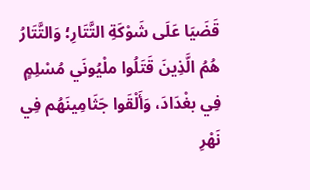قَضَيَا عَلَى شَوْكَةِ التَّتَارِ؛ وَالتَّتَارُ هُمُ الَّذِينَ قَتَلُوا ملْيُونَي مُسْلِمٍ فِي بغْدَادَ، وَأَلْقَوا جَثَامِينَهُم فِي نَهْرِ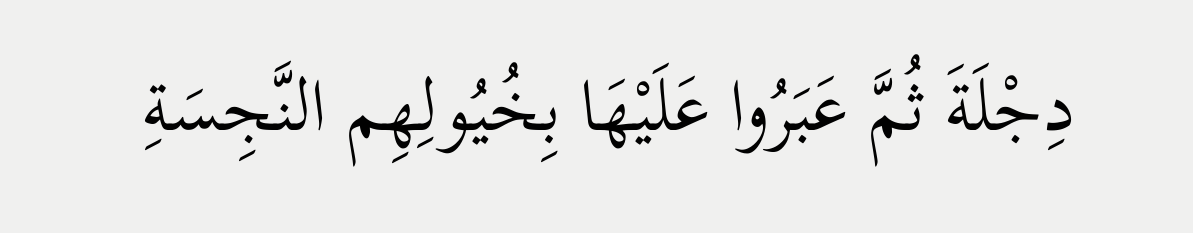دِجْلَةَ ثُمَّ عَبَرُوا عَلَيْهَا بِخُيُولِهِم النَّجِسَةِ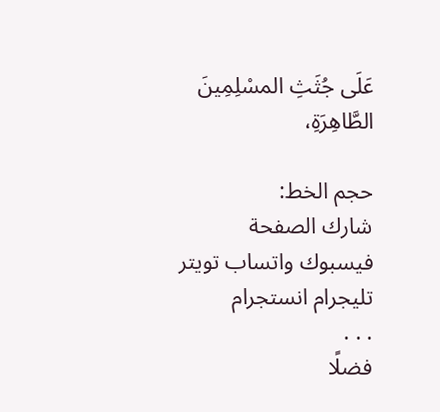عَلَى جُثَثِ المسْلِمِينَ الطَّاهِرَةِ،

حجم الخط:
شارك الصفحة
فيسبوك واتساب تويتر تليجرام انستجرام
. . .
فضلًا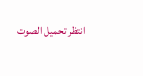انتظر تحميل الصوت